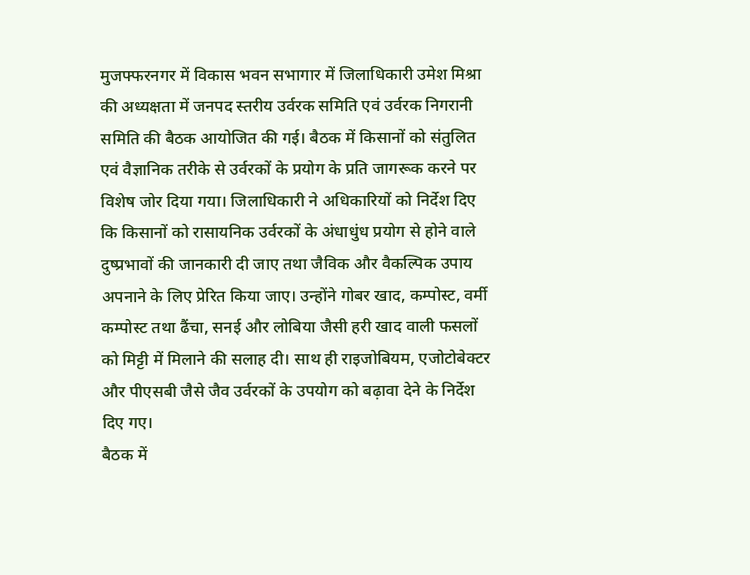मुजफ्फरनगर में विकास भवन सभागार में जिलाधिकारी उमेश मिश्रा की अध्यक्षता में जनपद स्तरीय उर्वरक समिति एवं उर्वरक निगरानी समिति की बैठक आयोजित की गई। बैठक में किसानों को संतुलित एवं वैज्ञानिक तरीके से उर्वरकों के प्रयोग के प्रति जागरूक करने पर विशेष जोर दिया गया। जिलाधिकारी ने अधिकारियों को निर्देश दिए कि किसानों को रासायनिक उर्वरकों के अंधाधुंध प्रयोग से होने वाले दुष्प्रभावों की जानकारी दी जाए तथा जैविक और वैकल्पिक उपाय अपनाने के लिए प्रेरित किया जाए। उन्होंने गोबर खाद, कम्पोस्ट, वर्मी कम्पोस्ट तथा ढैंचा, सनई और लोबिया जैसी हरी खाद वाली फसलों को मिट्टी में मिलाने की सलाह दी। साथ ही राइजोबियम, एजोटोबेक्टर और पीएसबी जैसे जैव उर्वरकों के उपयोग को बढ़ावा देने के निर्देश दिए गए।
बैठक में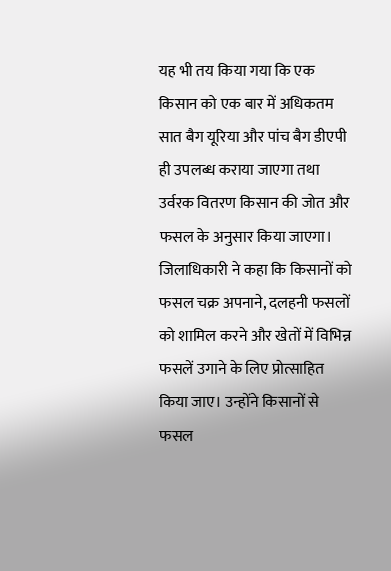यह भी तय किया गया कि एक किसान को एक बार में अधिकतम सात बैग यूरिया और पांच बैग डीएपी ही उपलब्ध कराया जाएगा तथा उर्वरक वितरण किसान की जोत और फसल के अनुसार किया जाएगा। जिलाधिकारी ने कहा कि किसानों को फसल चक्र अपनाने, दलहनी फसलों को शामिल करने और खेतों में विभिन्न फसलें उगाने के लिए प्रोत्साहित किया जाए। उन्होंने किसानों से फसल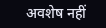अवशेष नहीं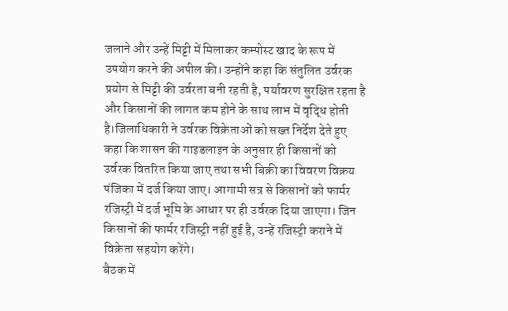जलाने और उन्हें मिट्टी में मिलाकर कम्पोस्ट खाद के रूप में उपयोग करने की अपील की। उन्होंने कहा कि संतुलित उर्वरक प्रयोग से मिट्टी की उर्वरता बनी रहती है, पर्यावरण सुरक्षित रहता है और किसानों की लागत कम होने के साथ लाभ में वृद्धि होती है।जिलाधिकारी ने उर्वरक विक्रेताओं को सख्त निर्देश देते हुए कहा कि शासन की गाइडलाइन के अनुसार ही किसानों को उर्वरक वितरित किया जाए तथा सभी बिक्री का विवरण विक्रय पंजिका में दर्ज किया जाए। आगामी सत्र से किसानों को फार्मर रजिस्ट्री में दर्ज भूमि के आधार पर ही उर्वरक दिया जाएगा। जिन किसानों की फार्मर रजिस्ट्री नहीं हुई है, उन्हें रजिस्ट्री कराने में विक्रेता सहयोग करेंगे।
बैठक में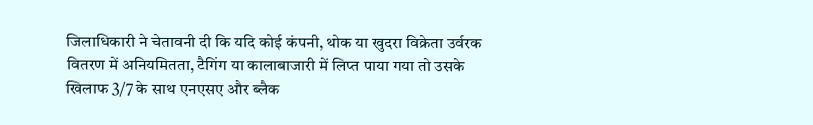जिलाधिकारी ने चेतावनी दी कि यदि कोई कंपनी, थोक या खुदरा विक्रेता उर्वरक वितरण में अनियमितता, टैगिंग या कालाबाजारी में लिप्त पाया गया तो उसके खिलाफ 3/7 के साथ एनएसए और ब्लैक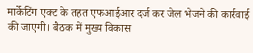मार्केटिंग एक्ट के तहत एफआईआर दर्ज कर जेल भेजने की कार्रवाई की जाएगी। बैठक में मुख्य विकास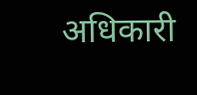अधिकारी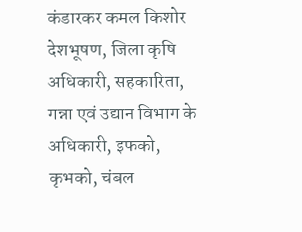कंडारकर कमल किशोर देशभूषण, जिला कृषि अधिकारी, सहकारिता, गन्ना एवं उद्यान विभाग के अधिकारी, इफको, कृभको, चंबल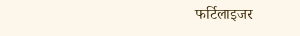फर्टिलाइजर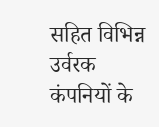सहित विभिन्न उर्वरक कंपनियों के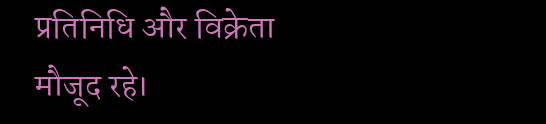प्रतिनिधि और विक्रेता मौजूद रहे।